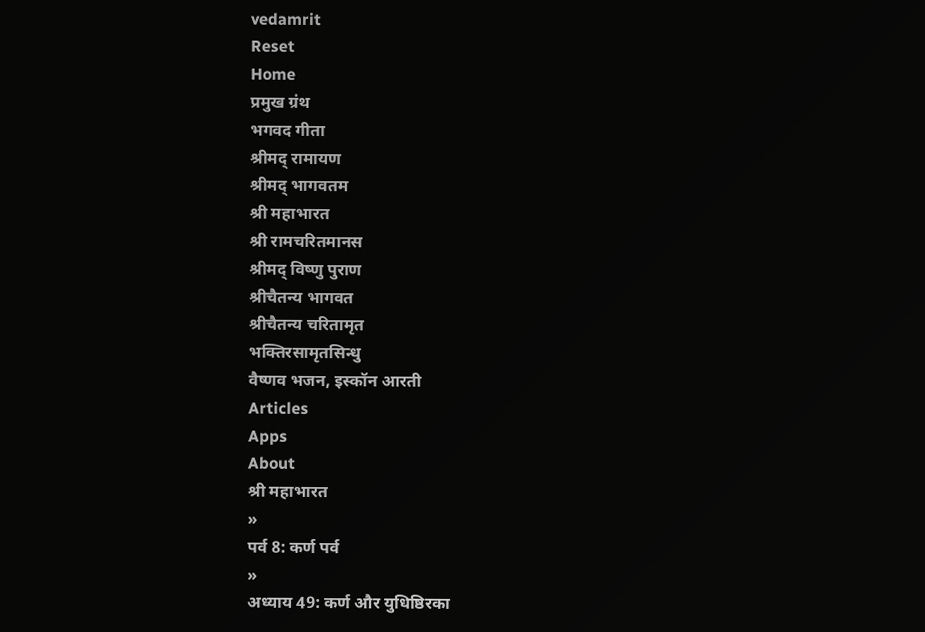vedamrit
Reset
Home
प्रमुख ग्रंथ
भगवद गीता
श्रीमद् रामायण
श्रीमद् भागवतम
श्री महाभारत
श्री रामचरितमानस
श्रीमद् विष्णु पुराण
श्रीचैतन्य भागवत
श्रीचैतन्य चरितामृत
भक्तिरसामृतसिन्धु
वैष्णव भजन, इस्कॉन आरती
Articles
Apps
About
श्री महाभारत
»
पर्व 8: कर्ण पर्व
»
अध्याय 49: कर्ण और युधिष्ठिरका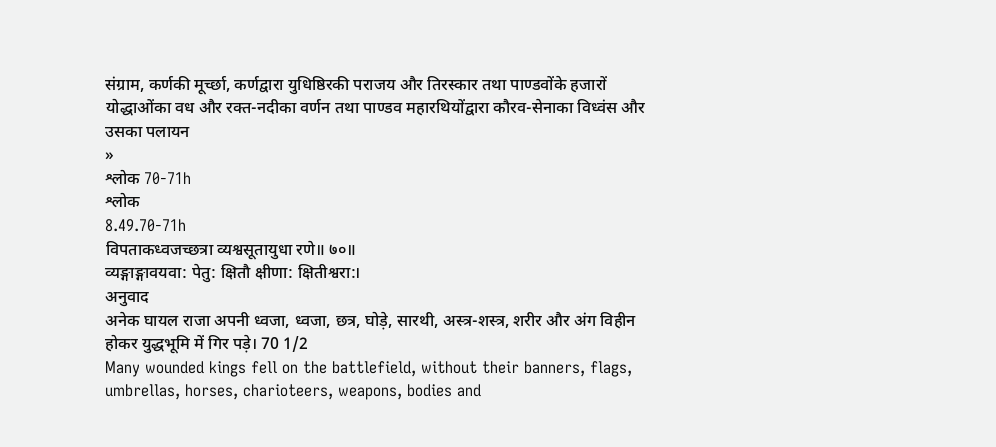संग्राम, कर्णकी मूर्च्छा, कर्णद्वारा युधिष्ठिरकी पराजय और तिरस्कार तथा पाण्डवोंके हजारों योद्धाओंका वध और रक्त-नदीका वर्णन तथा पाण्डव महारथियोंद्वारा कौरव-सेनाका विध्वंस और उसका पलायन
»
श्लोक 70-71h
श्लोक
8.49.70-71h
विपताकध्वजच्छत्रा व्यश्वसूतायुधा रणे॥ ७०॥
व्यङ्गाङ्गावयवा: पेतु: क्षितौ क्षीणा: क्षितीश्वरा:।
अनुवाद
अनेक घायल राजा अपनी ध्वजा, ध्वजा, छत्र, घोड़े, सारथी, अस्त्र-शस्त्र, शरीर और अंग विहीन होकर युद्धभूमि में गिर पड़े। 70 1/2
Many wounded kings fell on the battlefield, without their banners, flags, umbrellas, horses, charioteers, weapons, bodies and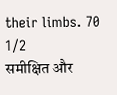their limbs. 70 1/2
समीक्षित और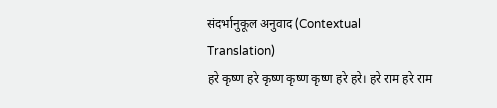संदर्भानुकूल अनुवाद (Contextual Translation)
हरे कृष्ण हरे कृष्ण कृष्ण कृष्ण हरे हरे। हरे राम हरे राम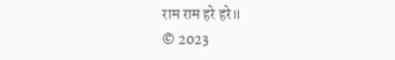राम राम हरे हरे॥
© 2023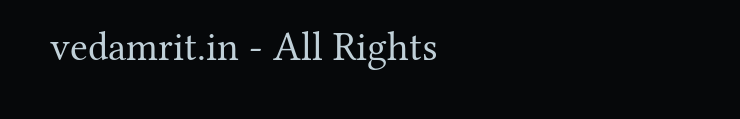vedamrit.in - All Rights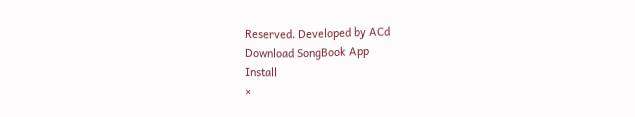Reserved. Developed by ACd
Download SongBook App
Install
×